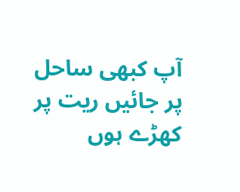آپ کبھی ساحل پر جائیں ریت پر
کھڑے ہوں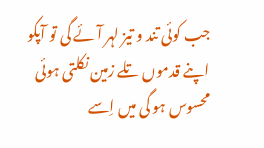جب کوئی تند و تیز لہر آئے گی تو آپکو اپنے قدموں تلے زمین نکلتی ہوئی
محسوس ہو گی میں اِسے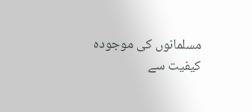مسلمانوں کی موجودہ کیفیت سے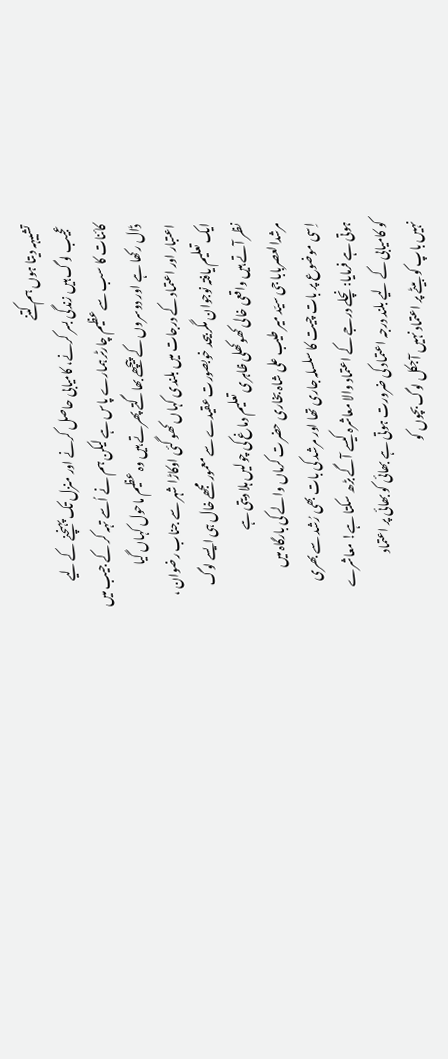تشبیہہ دیتا ہوں ہم کتنے
عجیب لوگ ہیں زندگی بسر کرنے، کامیابی حاصل کرنے اور منزل تک پہنچنے کے لیے
کائنات کا سب سے عظیم چارٹر ہمارے پاس ہے لیکن ہم نے اُسے تہہ کر کے جیب میں
ڈال رکھا ہے اور دوسروں کے پیچھے بھاگتے پھرتے ہیں وہ عظیم ماحول کہاں گیا
اعتبار اور اعتماد کے درجات میں بلندی کہاں کھو گئی اوکاڑا شہر سے جناب رضوان ،
ایک تعلیم یافتہ نوجوان مگر بیحد خوبصورت عقیدے سے معمور مجھے خال ہی ایسے لوگ
نظر آتے ہیں واقعی خالی کھوکھلی ظاہری تعلیم دماغ کی چولیں ہلا دیتی ہے
مرشدالعصربابا جی سیّد میر طیب علی شاہ بخاری حضرت کرماں والے کی بارگاہ میں
اِسی موضوع پر بات چیت کا سلسلہ جاری تھا اور مرشد کی بات بھی رُشد سے بھری
ہوتی ہے فرمایا: نچلے درجے کے اعتماد والا معاشرہ کیسے آگے بڑھ سکتا ہے! معاشرے
کو کامیابی کے لیے بلند درجہ اعتماد کی ضرورت ہوتی ہے بھائی کو بھائی پر اعتماد
نہیں باپ کو بیٹے پر اعتماد نہیں آجکل لوگ بچوں کو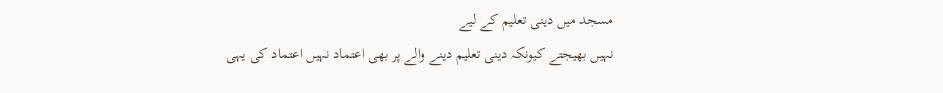مسجد میں دینی تعلیم کے لیے
نہیں بھیجتے کیونکہ دینی تعلیم دینے والے پر بھی اعتماد نہیں اعتماد کی یہی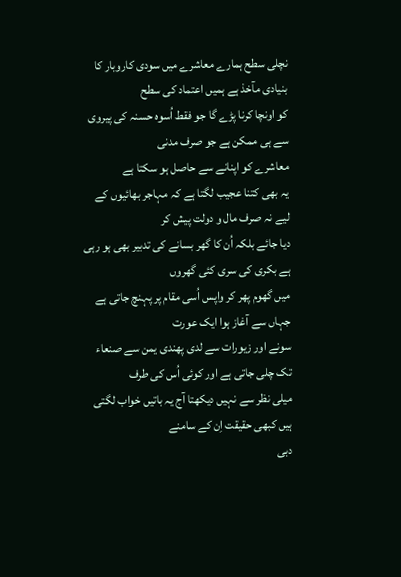نچلی سطح ہمارے معاشرے میں سودی کاروبار کا بنیادی مآخذ ہے ہمیں اعتماد کی سطح
کو اونچا کرنا پڑے گا جو فقط اُسوہ حسنہ کی پیروی سے ہی ممکن ہے جو صرف مدنی
معاشرے کو اپنانے سے حاصل ہو سکتا ہے
یہ بھی کتنا عجیب لگتا ہے کہ مہاجر بھائیوں کے لیے نہ صرف مال و دولت پیش کر
دیا جائے بلکہ اُن کا گھر بسانے کی تدبیر بھی ہو رہی ہے بکری کی سری کئی گھروں
میں گھوم پھر کر واپس اُسی مقام پر پہنچ جاتی ہے جہاں سے آغاز ہوا ایک عورت
سونے اور زیورات سے لدی پھندی یمن سے صنعاء تک چلی جاتی ہے اور کوئی اُس کی طرف
میلی نظر سے نہیں دیکھتا آج یہ باتیں خواب لگتی ہیں کبھی حقیقت اِن کے سامنے
دبی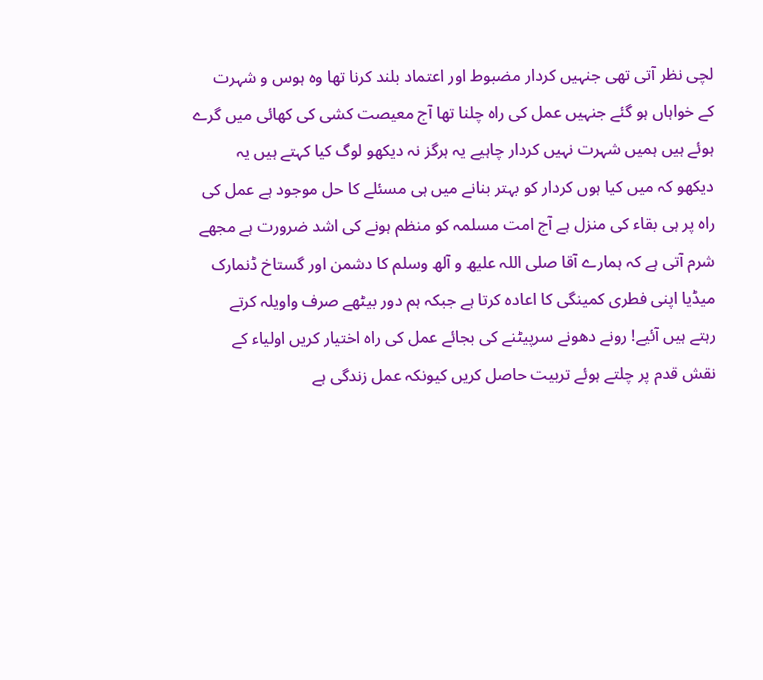لچی نظر آتی تھی جنہیں کردار مضبوط اور اعتماد بلند کرنا تھا وہ ہوس و شہرت
کے خواہاں ہو گئے جنہیں عمل کی راہ چلنا تھا آج معیصت کشی کی کھائی میں گرے
ہوئے ہیں ہمیں شہرت نہیں کردار چاہیے یہ ہرگز نہ دیکھو لوگ کیا کہتے ہیں یہ
دیکھو کہ میں کیا ہوں کردار کو بہتر بنانے میں ہی مسئلے کا حل موجود ہے عمل کی
راہ پر ہی بقاء کی منزل ہے آج امت مسلمہ کو منظم ہونے کی اشد ضرورت ہے مجھے
شرم آتی ہے کہ ہمارے آقا صلی اللہ علیھ و آلھ وسلم کا دشمن اور گستاخ ڈنمارک
میڈیا اپنی فطری کمینگی کا اعادہ کرتا ہے جبکہ ہم دور بیٹھے صرف واویلہ کرتے
رہتے ہیں آئیے! رونے دھونے سرپیٹنے کی بجائے عمل کی راہ اختیار کریں اولیاء کے
نقش قدم پر چلتے ہوئے تربیت حاصل کریں کیونکہ عمل زندگی ہے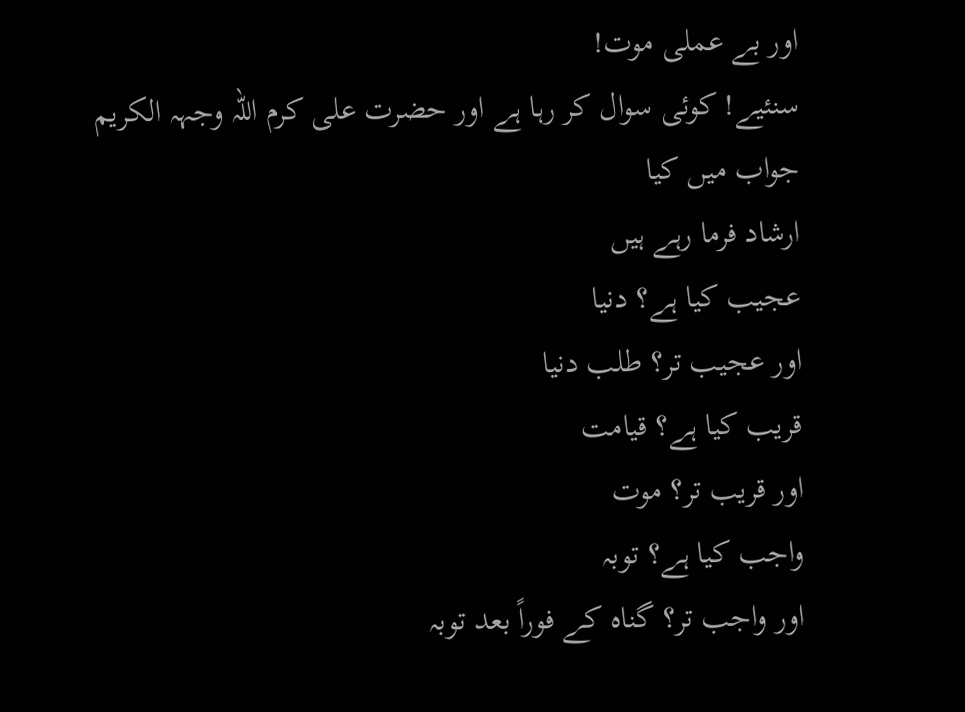اور بے عملی موت!
سنئیے! کوئی سوال کر رہا ہے اور حضرت علی کرم اللہ وجہہ الکریم جواب میں کیا
ارشاد فرما رہے ہیں
عجیب کیا ہے؟ دنیا
اور عجیب تر؟ طلب دنیا
قریب کیا ہے؟ قیامت
اور قریب تر؟ موت
واجب کیا ہے؟ توبہ
اور واجب تر؟ گناہ کے فوراً بعد توبہ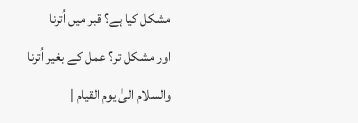مشکل کیا ہے؟ قبر میں اُترنا
اور مشکل تر؟ عمل کے بغیر اُترنا
والسلام الیٰ یوم القیام |